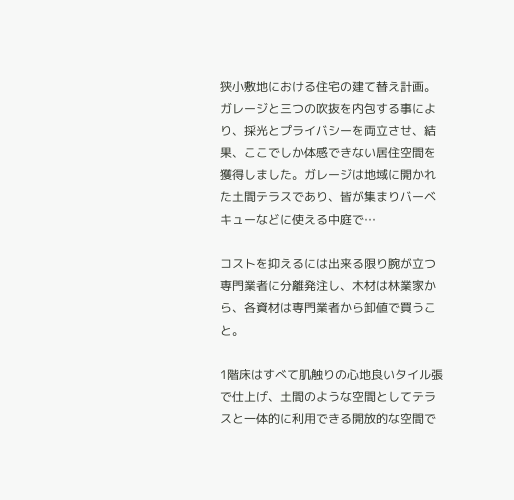狭小敷地における住宅の建て替え計画。ガレージと三つの吹抜を内包する事により、採光とプライバシーを両立させ、結果、ここでしか体感できない居住空間を獲得しました。ガレージは地域に開かれた土間テラスであり、皆が集まりバーベキューなどに使える中庭で…

コストを抑えるには出来る限り腕が立つ専門業者に分離発注し、木材は林業家から、各資材は専門業者から卸値で買うこと。

1階床はすべて肌触りの心地良いタイル張で仕上げ、土間のような空間としてテラスと一体的に利用できる開放的な空間で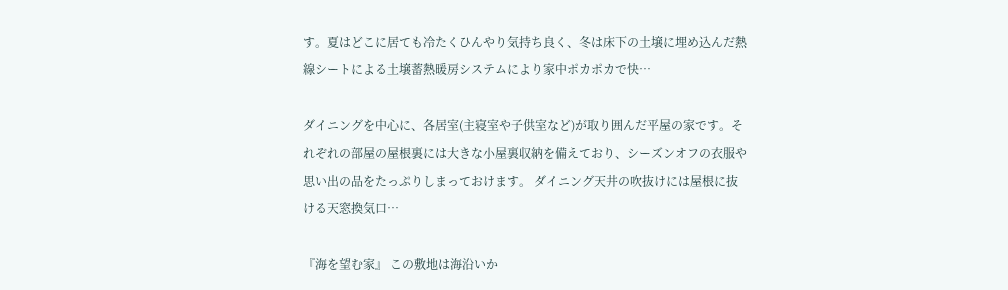す。夏はどこに居ても冷たくひんやり気持ち良く、冬は床下の土壌に埋め込んだ熱線シートによる土壌蓄熱暖房システムにより家中ポカポカで快…

ダイニングを中心に、各居室(主寝室や子供室など)が取り囲んだ平屋の家です。それぞれの部屋の屋根裏には大きな小屋裏収納を備えており、シーズンオフの衣服や思い出の品をたっぷりしまっておけます。 ダイニング天井の吹抜けには屋根に抜ける天窓換気口…

『海を望む家』 この敷地は海沿いか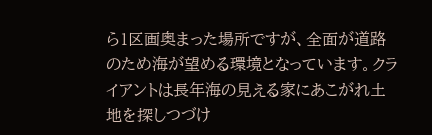ら1区画奥まった場所ですが、全面が道路のため海が望める環境となっています。クライアントは長年海の見える家にあこがれ土地を探しつづけ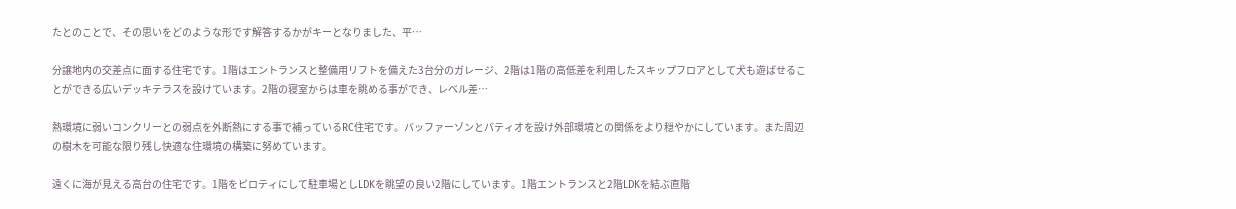たとのことで、その思いをどのような形です解答するかがキーとなりました、平…

分譲地内の交差点に面する住宅です。1階はエントランスと整備用リフトを備えた3台分のガレージ、2階は1階の高低差を利用したスキップフロアとして犬も遊ばせることができる広いデッキテラスを設けています。2階の寝室からは車を眺める事ができ、レベル差…

熱環境に弱いコンクリーとの弱点を外断熱にする事で補っているRC住宅です。バッファーゾンとパティオを設け外部環境との関係をより穏やかにしています。また周辺の樹木を可能な限り残し快適な住環境の構築に努めています。

遠くに海が見える高台の住宅です。1階をピロティにして駐車場としLDKを眺望の良い2階にしています。1階エントランスと2階LDKを結ぶ直階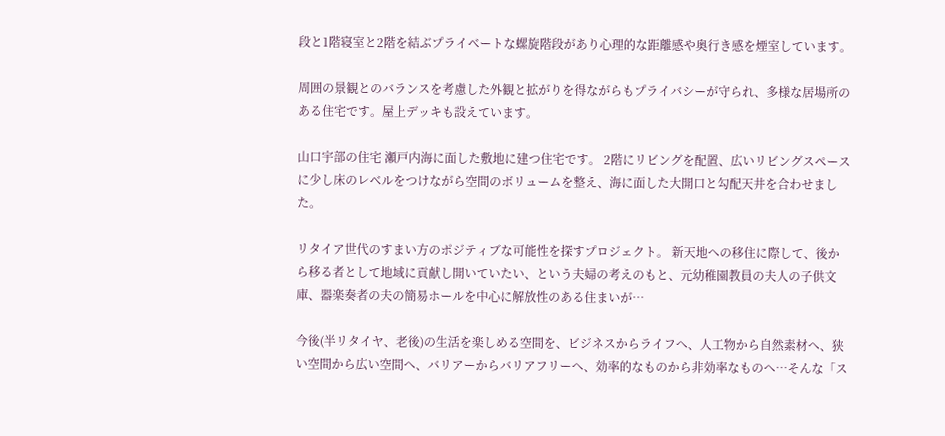段と1階寝室と2階を結ぶプライベートな螺旋階段があり心理的な距離感や奥行き感を煙室しています。

周囲の景観とのバランスを考慮した外観と拡がりを得ながらもプライバシーが守られ、多様な居場所のある住宅です。屋上デッキも設えています。

山口宇部の住宅 瀬戸内海に面した敷地に建つ住宅です。 2階にリビングを配置、広いリビングスペースに少し床のレベルをつけながら空間のボリュームを整え、海に面した大開口と勾配天井を合わせました。

リタイア世代のすまい方のポジティブな可能性を探すプロジェクト。 新天地への移住に際して、後から移る者として地域に貢献し開いていたい、という夫婦の考えのもと、元幼稚園教員の夫人の子供文庫、器楽奏者の夫の簡易ホールを中心に解放性のある住まいが…

今後(半リタイヤ、老後)の生活を楽しめる空間を、ビジネスからライフへ、人工物から自然素材へ、狭い空間から広い空間へ、バリアーからバリアフリーへ、効率的なものから非効率なものへ…そんな「ス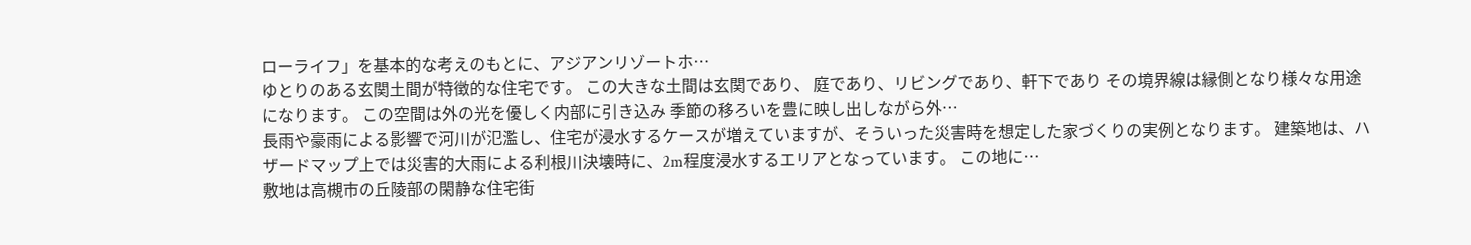ローライフ」を基本的な考えのもとに、アジアンリゾートホ…
ゆとりのある玄関土間が特徴的な住宅です。 この大きな土間は玄関であり、 庭であり、リビングであり、軒下であり その境界線は縁側となり様々な用途になります。 この空間は外の光を優しく内部に引き込み 季節の移ろいを豊に映し出しながら外…
長雨や豪雨による影響で河川が氾濫し、住宅が浸水するケースが増えていますが、そういった災害時を想定した家づくりの実例となります。 建築地は、ハザードマップ上では災害的大雨による利根川決壊時に、2m程度浸水するエリアとなっています。 この地に…
敷地は高槻市の丘陵部の閑静な住宅街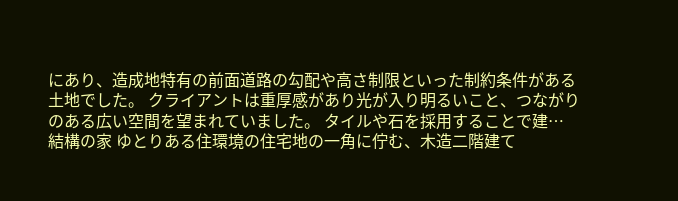にあり、造成地特有の前面道路の勾配や高さ制限といった制約条件がある土地でした。 クライアントは重厚感があり光が入り明るいこと、つながりのある広い空間を望まれていました。 タイルや石を採用することで建…
結構の家 ゆとりある住環境の住宅地の一角に佇む、木造二階建て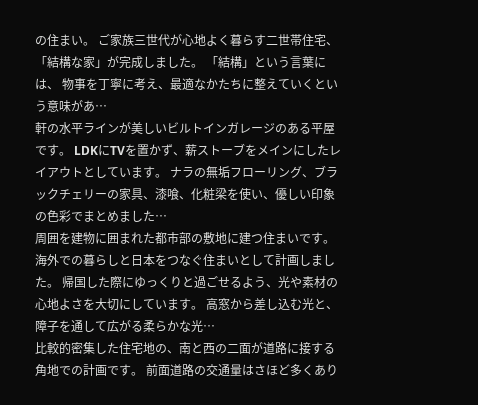の住まい。 ご家族三世代が心地よく暮らす二世帯住宅、「結構な家」が完成しました。 「結構」という言葉には、 物事を丁寧に考え、最適なかたちに整えていくという意味があ…
軒の水平ラインが美しいビルトインガレージのある平屋です。 LDKにTVを置かず、薪ストーブをメインにしたレイアウトとしています。 ナラの無垢フローリング、ブラックチェリーの家具、漆喰、化粧梁を使い、優しい印象の色彩でまとめました…
周囲を建物に囲まれた都市部の敷地に建つ住まいです。 海外での暮らしと日本をつなぐ住まいとして計画しました。 帰国した際にゆっくりと過ごせるよう、光や素材の心地よさを大切にしています。 高窓から差し込む光と、障子を通して広がる柔らかな光…
比較的密集した住宅地の、南と西の二面が道路に接する角地での計画です。 前面道路の交通量はさほど多くあり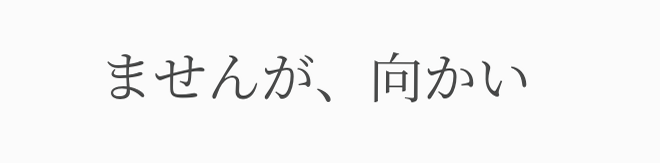ませんが、向かい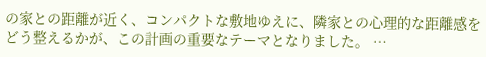の家との距離が近く、コンパクトな敷地ゆえに、隣家との心理的な距離感をどう整えるかが、この計画の重要なテーマとなりました。 …